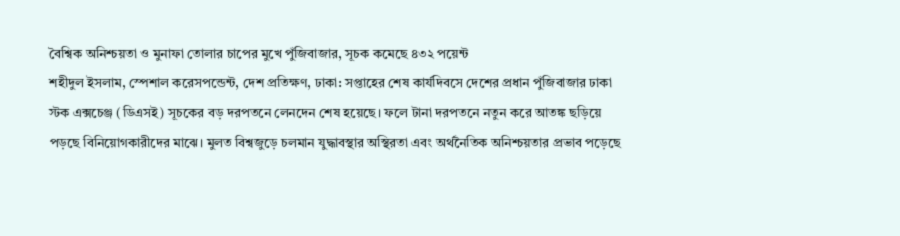বৈশ্বিক অনিশ্চয়তা ও মুনাফা তোলার চাপের মুখে পুঁজিবাজার, সূচক কমেছে ৪৩২ পয়েন্ট
শহীদুল ইসলাম, স্পেশাল করেসপন্ডেন্ট, দেশ প্রতিক্ষণ, ঢাকা: সপ্তাহের শেষ কার্যদিবসে দেশের প্রধান পুঁজিবাজার ঢাকা স্টক এক্সচেঞ্জ (ডিএসই) সূচকের বড় দরপতনে লেনদেন শেষ হয়েছে। ফলে টানা দরপতনে নতুন করে আতঙ্ক ছড়িয়ে পড়ছে বিনিয়োগকারীদের মাঝে। মুলত বিশ্বজুড়ে চলমান যুদ্ধাবস্থার অস্থিরতা এবং অর্থনৈতিক অনিশ্চয়তার প্রভাব পড়েছে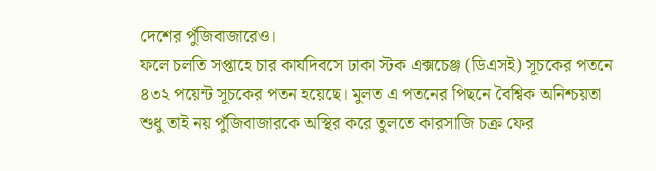দেশের পুঁজিবাজারেও।
ফলে চলতি সপ্তাহে চার কার্যদিবসে ঢাকা স্টক এক্সচেঞ্জ (ডিএসই) সূচকের পতনে ৪৩২ পয়েন্ট সূচকের পতন হয়েছে। মুলত এ পতনের পিছনে বৈশ্বিক অনিশ্চয়তা শুধু তাই নয় পুঁজিবাজারকে অস্থির করে তুলতে কারসাজি চক্র ফের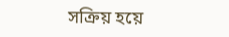সক্রিয় হয়ে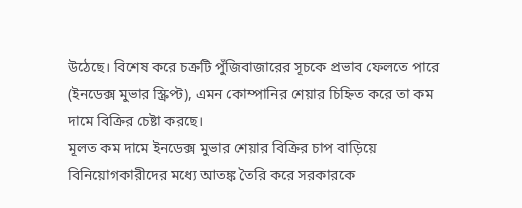উঠেছে। বিশেষ করে চক্রটি পুঁজিবাজারের সূচকে প্রভাব ফেলতে পারে (ইনডেক্স মুভার স্ক্রিপ্ট), এমন কোম্পানির শেয়ার চিহ্নিত করে তা কম দামে বিক্রির চেষ্টা করছে।
মূলত কম দামে ইনডেক্স মুভার শেয়ার বিক্রির চাপ বাড়িয়ে বিনিয়োগকারীদের মধ্যে আতঙ্ক তৈরি করে সরকারকে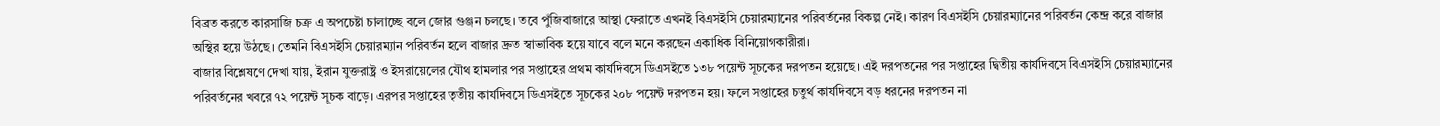বিব্রত করতে কারসাজি চক্র এ অপচেষ্টা চালাচ্ছে বলে জোর গুঞ্জন চলছে। তবে পুঁজিবাজারে আস্থা ফেরাতে এখনই বিএসইসি চেয়ারম্যানের পরিবর্তনের বিকল্প নেই। কারণ বিএসইসি চেয়ারম্যানের পরিবর্তন কেন্দ্র করে বাজার অস্থির হয়ে উঠছে। তেমনি বিএসইসি চেয়ারম্যান পরিবর্তন হলে বাজার দ্রুত স্বাভাবিক হয়ে যাবে বলে মনে করছেন একাধিক বিনিয়োগকারীরা।
বাজার বিশ্লেষণে দেখা যায়, ইরান যুক্তরাষ্ট্র ও ইসরায়েলের যৌথ হামলার পর সপ্তাহের প্রথম কার্যদিবসে ডিএসইতে ১৩৮ পয়েন্ট সূচকের দরপতন হয়েছে। এই দরপতনের পর সপ্তাহের দ্বিতীয় কার্যদিবসে বিএসইসি চেয়ারম্যানের পরিবর্তনের খবরে ৭২ পয়েন্ট সূচক বাড়ে। এরপর সপ্তাহের তৃতীয় কার্যদিবসে ডিএসইতে সূচকের ২০৮ পয়েন্ট দরপতন হয়। ফলে সপ্তাহের চতুর্থ কার্যদিবসে বড় ধরনের দরপতন না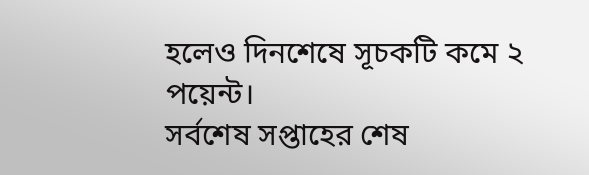হলেও দিনশেষে সূচকটি কমে ২ পয়েন্ট।
সর্বশেষ সপ্তাহের শেষ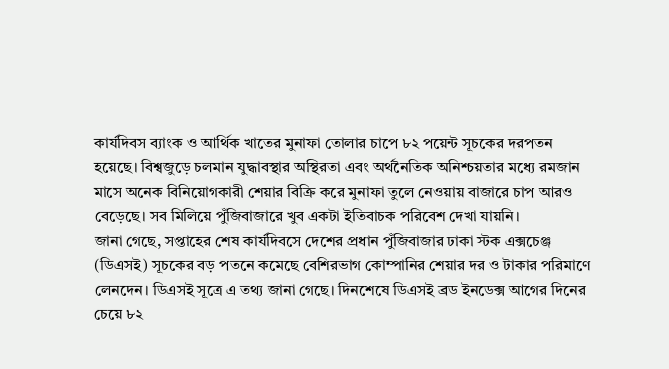কার্যদিবস ব্যাংক ও আর্থিক খাতের মুনাফা তোলার চাপে ৮২ পয়েন্ট সূচকের দরপতন হয়েছে। বিশ্বজুড়ে চলমান যুদ্ধাবস্থার অস্থিরতা এবং অর্থনৈতিক অনিশ্চয়তার মধ্যে রমজান মাসে অনেক বিনিয়োগকারী শেয়ার বিক্রি করে মুনাফা তুলে নেওয়ায় বাজারে চাপ আরও বেড়েছে। সব মিলিয়ে পুঁজিবাজারে খুব একটা ইতিবাচক পরিবেশ দেখা যায়নি।
জানা গেছে, সপ্তাহের শেষ কার্যদিবসে দেশের প্রধান পুঁজিবাজার ঢাকা স্টক এক্সচেঞ্জ (ডিএসই) সূচকের বড় পতনে কমেছে বেশিরভাগ কোম্পানির শেয়ার দর ও টাকার পরিমাণে লেনদেন। ডিএসই সূত্রে এ তথ্য জানা গেছে। দিনশেষে ডিএসই ব্রড ইনডেক্স আগের দিনের চেয়ে ৮২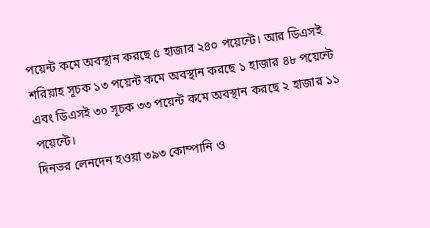পয়েন্ট কমে অবস্থান করছে ৫ হাজার ২৪০ পয়েন্টে। আর ডিএসই শরিয়াহ সূচক ১৩ পয়েন্ট কমে অবস্থান করছে ১ হাজার ৪৮ পয়েন্টে এবং ডিএসই ৩০ সূচক ৩৩ পয়েন্ট কমে অবস্থান করছে ২ হাজার ১১ পয়েন্টে।
দিনভর লেনদেন হওয়া ৩৯৩ কোম্পানি ও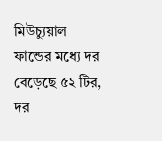মিউচ্যুয়াল ফান্ডের মধ্যে দর বেড়েছে ৫২ টির, দর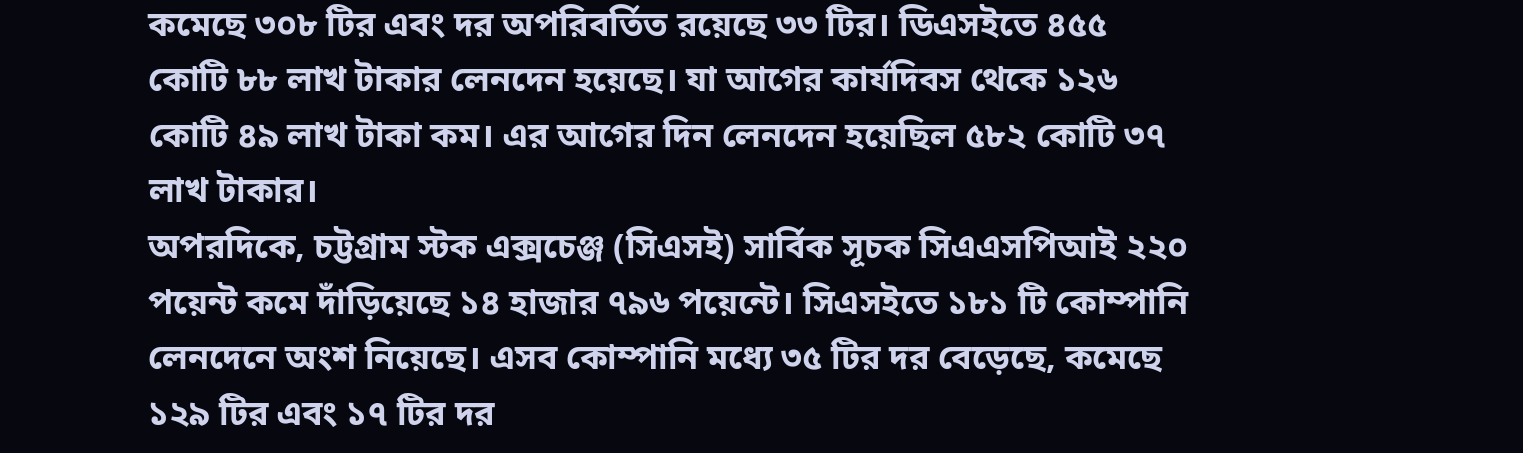কমেছে ৩০৮ টির এবং দর অপরিবর্তিত রয়েছে ৩৩ টির। ডিএসইতে ৪৫৫ কোটি ৮৮ লাখ টাকার লেনদেন হয়েছে। যা আগের কার্যদিবস থেকে ১২৬ কোটি ৪৯ লাখ টাকা কম। এর আগের দিন লেনদেন হয়েছিল ৫৮২ কোটি ৩৭ লাখ টাকার।
অপরদিকে, চট্টগ্রাম স্টক এক্সচেঞ্জ (সিএসই) সার্বিক সূচক সিএএসপিআই ২২০ পয়েন্ট কমে দাঁড়িয়েছে ১৪ হাজার ৭৯৬ পয়েন্টে। সিএসইতে ১৮১ টি কোম্পানি লেনদেনে অংশ নিয়েছে। এসব কোম্পানি মধ্যে ৩৫ টির দর বেড়েছে, কমেছে ১২৯ টির এবং ১৭ টির দর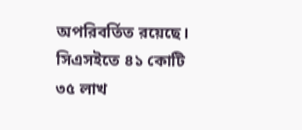অপরিবর্তিত রয়েছে। সিএসইতে ৪১ কোটি ৩৫ লাখ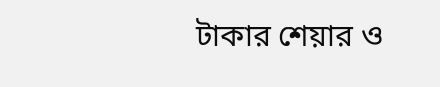টাকার শেয়ার ও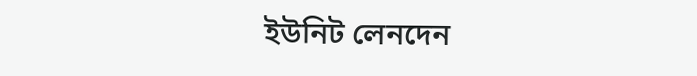ইউনিট লেনদেন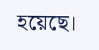হয়েছে।